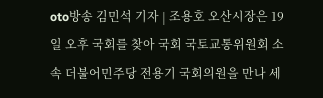oto방송 김민석 기자 | 조용호 오산시장은 19일 오후 국회를 찾아 국회 국토교통위원회 소속 더불어민주당 전용기 국회의원을 만나 세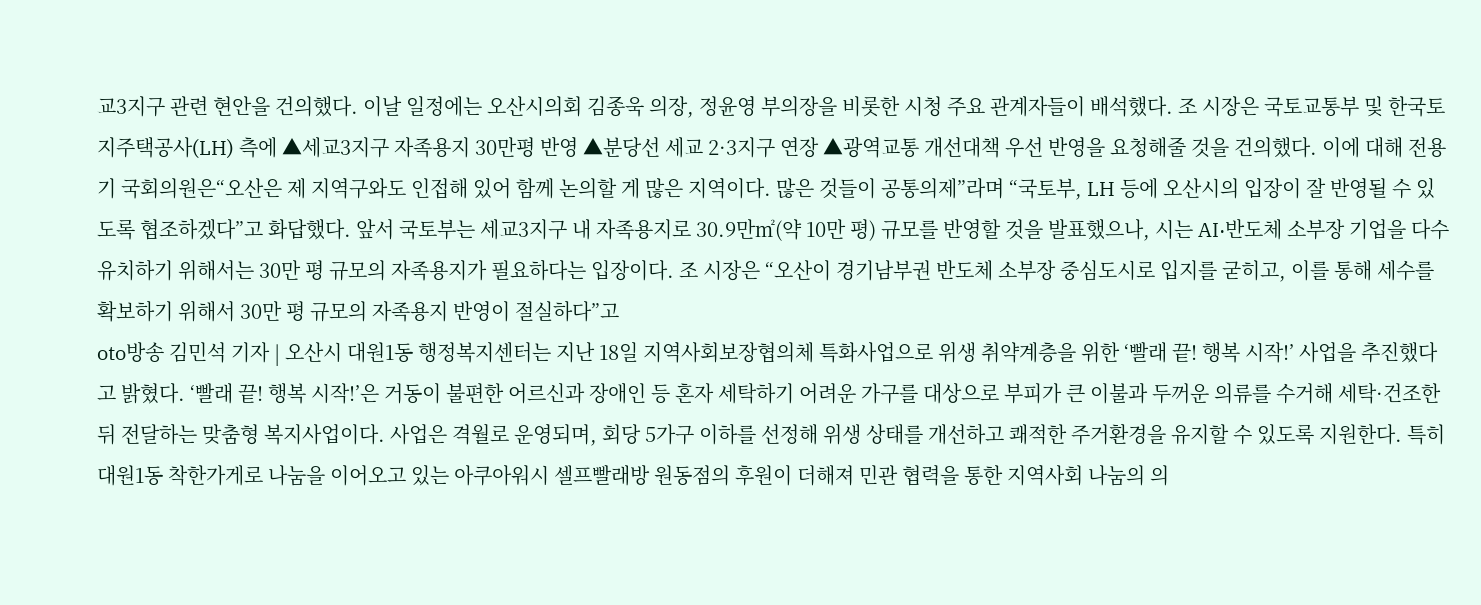교3지구 관련 현안을 건의했다. 이날 일정에는 오산시의회 김종욱 의장, 정윤영 부의장을 비롯한 시청 주요 관계자들이 배석했다. 조 시장은 국토교통부 및 한국토지주택공사(LH) 측에 ▲세교3지구 자족용지 30만평 반영 ▲분당선 세교 2·3지구 연장 ▲광역교통 개선대책 우선 반영을 요청해줄 것을 건의했다. 이에 대해 전용기 국회의원은“오산은 제 지역구와도 인접해 있어 함께 논의할 게 많은 지역이다. 많은 것들이 공통의제”라며 “국토부, LH 등에 오산시의 입장이 잘 반영될 수 있도록 협조하겠다”고 화답했다. 앞서 국토부는 세교3지구 내 자족용지로 30.9만㎡(약 10만 평) 규모를 반영할 것을 발표했으나, 시는 AI·반도체 소부장 기업을 다수 유치하기 위해서는 30만 평 규모의 자족용지가 필요하다는 입장이다. 조 시장은 “오산이 경기남부권 반도체 소부장 중심도시로 입지를 굳히고, 이를 통해 세수를 확보하기 위해서 30만 평 규모의 자족용지 반영이 절실하다”고
oto방송 김민석 기자 | 오산시 대원1동 행정복지센터는 지난 18일 지역사회보장협의체 특화사업으로 위생 취약계층을 위한 ‘빨래 끝! 행복 시작!’ 사업을 추진했다고 밝혔다. ‘빨래 끝! 행복 시작!’은 거동이 불편한 어르신과 장애인 등 혼자 세탁하기 어려운 가구를 대상으로 부피가 큰 이불과 두꺼운 의류를 수거해 세탁·건조한 뒤 전달하는 맞춤형 복지사업이다. 사업은 격월로 운영되며, 회당 5가구 이하를 선정해 위생 상태를 개선하고 쾌적한 주거환경을 유지할 수 있도록 지원한다. 특히 대원1동 착한가게로 나눔을 이어오고 있는 아쿠아워시 셀프빨래방 원동점의 후원이 더해져 민관 협력을 통한 지역사회 나눔의 의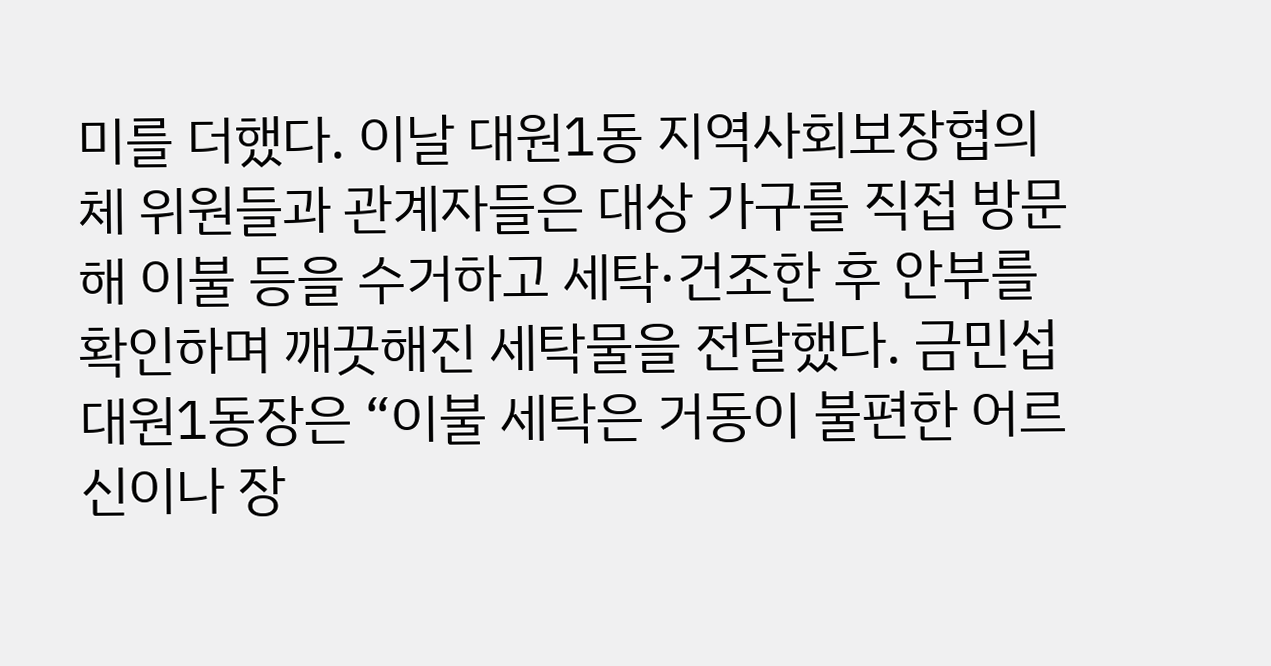미를 더했다. 이날 대원1동 지역사회보장협의체 위원들과 관계자들은 대상 가구를 직접 방문해 이불 등을 수거하고 세탁·건조한 후 안부를 확인하며 깨끗해진 세탁물을 전달했다. 금민섭 대원1동장은 “이불 세탁은 거동이 불편한 어르신이나 장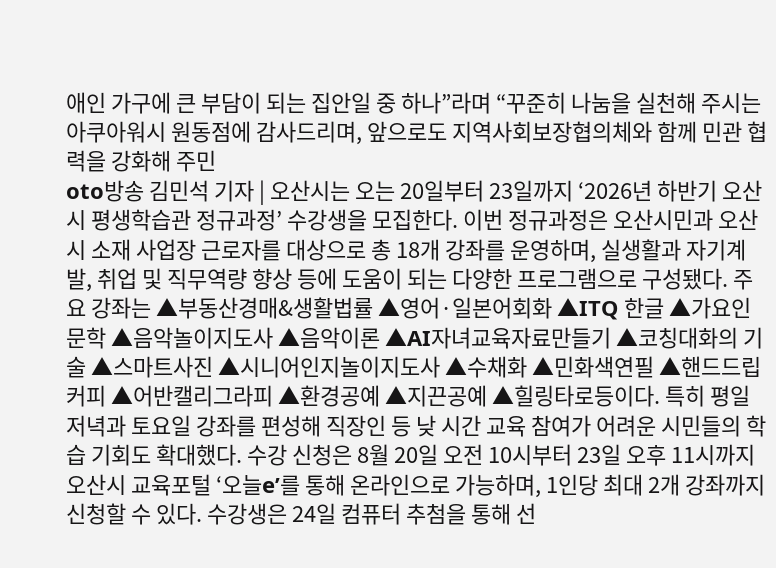애인 가구에 큰 부담이 되는 집안일 중 하나”라며 “꾸준히 나눔을 실천해 주시는 아쿠아워시 원동점에 감사드리며, 앞으로도 지역사회보장협의체와 함께 민관 협력을 강화해 주민
oto방송 김민석 기자 | 오산시는 오는 20일부터 23일까지 ‘2026년 하반기 오산시 평생학습관 정규과정’ 수강생을 모집한다. 이번 정규과정은 오산시민과 오산시 소재 사업장 근로자를 대상으로 총 18개 강좌를 운영하며, 실생활과 자기계발, 취업 및 직무역량 향상 등에 도움이 되는 다양한 프로그램으로 구성됐다. 주요 강좌는 ▲부동산경매&생활법률 ▲영어·일본어회화 ▲ITQ 한글 ▲가요인문학 ▲음악놀이지도사 ▲음악이론 ▲AI자녀교육자료만들기 ▲코칭대화의 기술 ▲스마트사진 ▲시니어인지놀이지도사 ▲수채화 ▲민화색연필 ▲핸드드립커피 ▲어반캘리그라피 ▲환경공예 ▲지끈공예 ▲힐링타로등이다. 특히 평일 저녁과 토요일 강좌를 편성해 직장인 등 낮 시간 교육 참여가 어려운 시민들의 학습 기회도 확대했다. 수강 신청은 8월 20일 오전 10시부터 23일 오후 11시까지 오산시 교육포털 ‘오늘e’를 통해 온라인으로 가능하며, 1인당 최대 2개 강좌까지 신청할 수 있다. 수강생은 24일 컴퓨터 추첨을 통해 선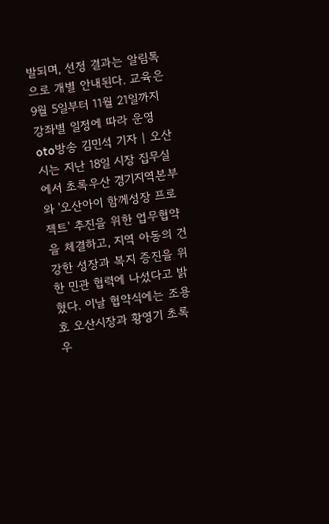발되며, 선정 결과는 알림톡으로 개별 안내된다. 교육은 9월 5일부터 11월 21일까지 강좌별 일정에 따라 운영
oto방송 김민석 기자 | 오산시는 지난 18일 시장 집무실에서 초록우산 경기지역본부와 '오산아이 함께성장 프로젝트' 추진을 위한 업무협약을 체결하고, 지역 아동의 건강한 성장과 복지 증진을 위한 민관 협력에 나섰다고 밝혔다. 이날 협약식에는 조용호 오산시장과 황영기 초록우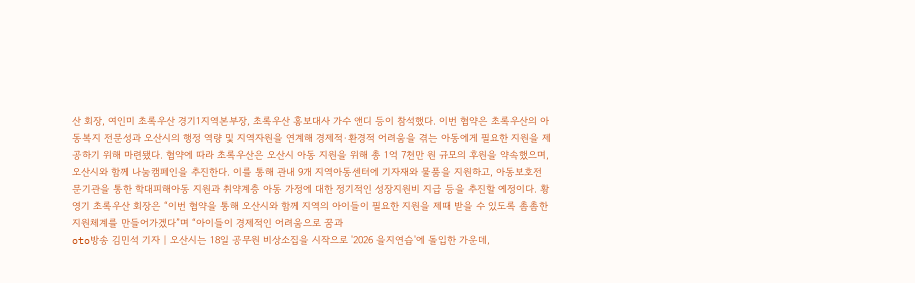산 회장, 여인미 초록우산 경기1지역본부장, 초록우산 홍보대사 가수 앤디 등이 참석했다. 이번 협약은 초록우산의 아동복지 전문성과 오산시의 행정 역량 및 지역자원을 연계해 경제적·환경적 어려움을 겪는 아동에게 필요한 지원을 제공하기 위해 마련됐다. 협약에 따라 초록우산은 오산시 아동 지원을 위해 총 1억 7천만 원 규모의 후원을 약속했으며, 오산시와 함께 나눔캠페인을 추진한다. 이를 통해 관내 9개 지역아동센터에 기자재와 물품을 지원하고, 아동보호전문기관을 통한 학대피해아동 지원과 취약계층 아동 가정에 대한 정기적인 성장지원비 지급 등을 추진할 예정이다. 황영기 초록우산 회장은 “이번 협약을 통해 오산시와 함께 지역의 아이들이 필요한 지원을 제때 받을 수 있도록 촘촘한 지원체계를 만들어가겠다”며 “아이들이 경제적인 어려움으로 꿈과
oto방송 김민석 기자 | 오산시는 18일 공무원 비상소집을 시작으로 '2026 을지연습'에 돌입한 가운데,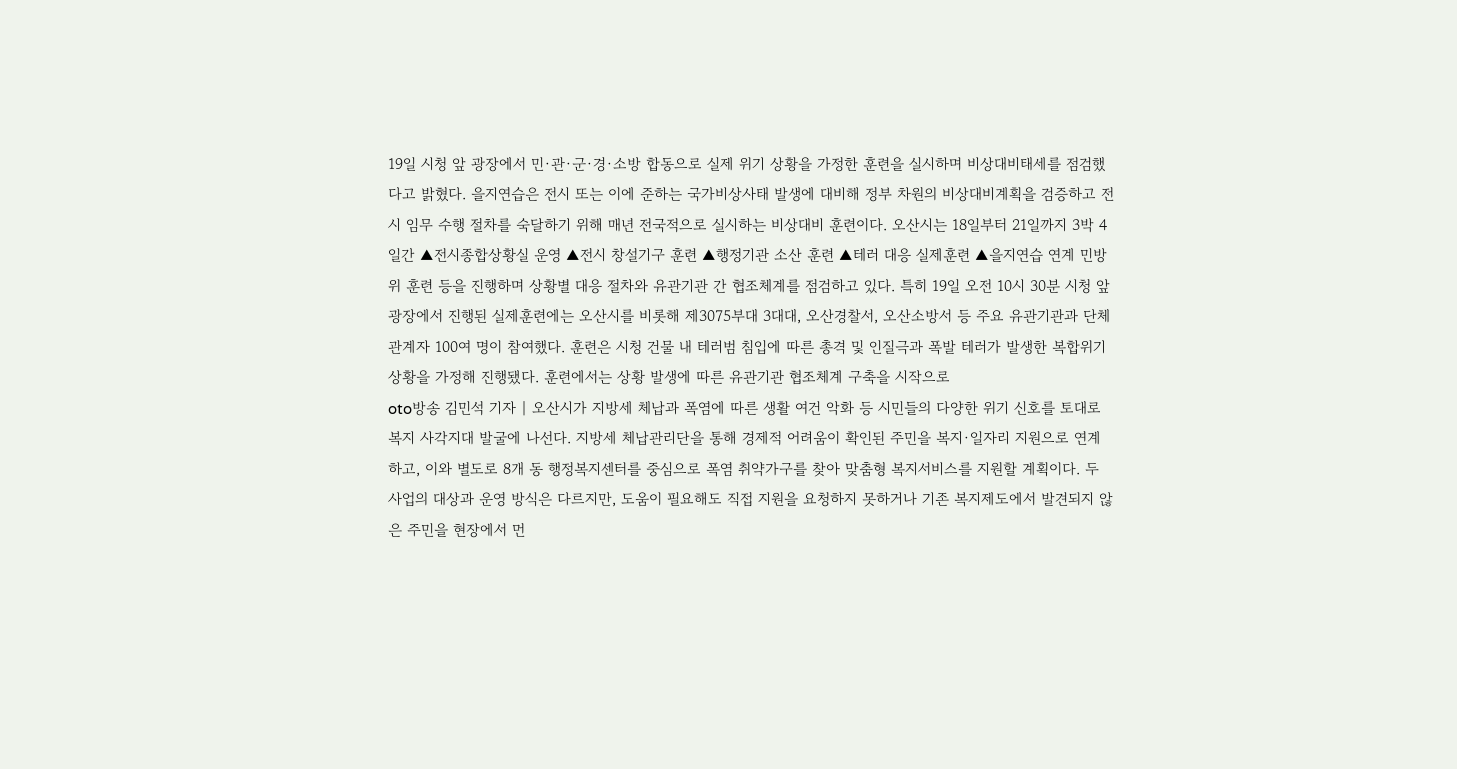19일 시청 앞 광장에서 민·관·군·경·소방 합동으로 실제 위기 상황을 가정한 훈련을 실시하며 비상대비태세를 점검했다고 밝혔다. 을지연습은 전시 또는 이에 준하는 국가비상사태 발생에 대비해 정부 차원의 비상대비계획을 검증하고 전시 임무 수행 절차를 숙달하기 위해 매년 전국적으로 실시하는 비상대비 훈련이다. 오산시는 18일부터 21일까지 3박 4일간 ▲전시종합상황실 운영 ▲전시 창설기구 훈련 ▲행정기관 소산 훈련 ▲테러 대응 실제훈련 ▲을지연습 연계 민방위 훈련 등을 진행하며 상황별 대응 절차와 유관기관 간 협조체계를 점검하고 있다. 특히 19일 오전 10시 30분 시청 앞 광장에서 진행된 실제훈련에는 오산시를 비롯해 제3075부대 3대대, 오산경찰서, 오산소방서 등 주요 유관기관과 단체 관계자 100여 명이 참여했다. 훈련은 시청 건물 내 테러범 침입에 따른 총격 및 인질극과 폭발 테러가 발생한 복합위기 상황을 가정해 진행됐다. 훈련에서는 상황 발생에 따른 유관기관 협조체계 구축을 시작으로
oto방송 김민석 기자 | 오산시가 지방세 체납과 폭염에 따른 생활 여건 악화 등 시민들의 다양한 위기 신호를 토대로 복지 사각지대 발굴에 나선다. 지방세 체납관리단을 통해 경제적 어려움이 확인된 주민을 복지·일자리 지원으로 연계하고, 이와 별도로 8개 동 행정복지센터를 중심으로 폭염 취약가구를 찾아 맞춤형 복지서비스를 지원할 계획이다. 두 사업의 대상과 운영 방식은 다르지만, 도움이 필요해도 직접 지원을 요청하지 못하거나 기존 복지제도에서 발견되지 않은 주민을 현장에서 먼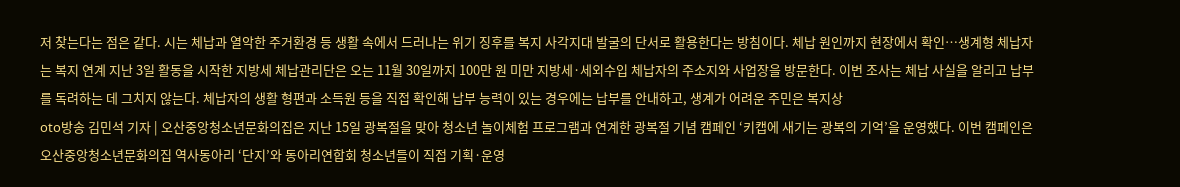저 찾는다는 점은 같다. 시는 체납과 열악한 주거환경 등 생활 속에서 드러나는 위기 징후를 복지 사각지대 발굴의 단서로 활용한다는 방침이다. 체납 원인까지 현장에서 확인…생계형 체납자는 복지 연계 지난 3일 활동을 시작한 지방세 체납관리단은 오는 11월 30일까지 100만 원 미만 지방세·세외수입 체납자의 주소지와 사업장을 방문한다. 이번 조사는 체납 사실을 알리고 납부를 독려하는 데 그치지 않는다. 체납자의 생활 형편과 소득원 등을 직접 확인해 납부 능력이 있는 경우에는 납부를 안내하고, 생계가 어려운 주민은 복지상
oto방송 김민석 기자 | 오산중앙청소년문화의집은 지난 15일 광복절을 맞아 청소년 놀이체험 프로그램과 연계한 광복절 기념 캠페인 ‘키캡에 새기는 광복의 기억’을 운영했다. 이번 캠페인은 오산중앙청소년문화의집 역사동아리 ‘단지’와 동아리연합회 청소년들이 직접 기획·운영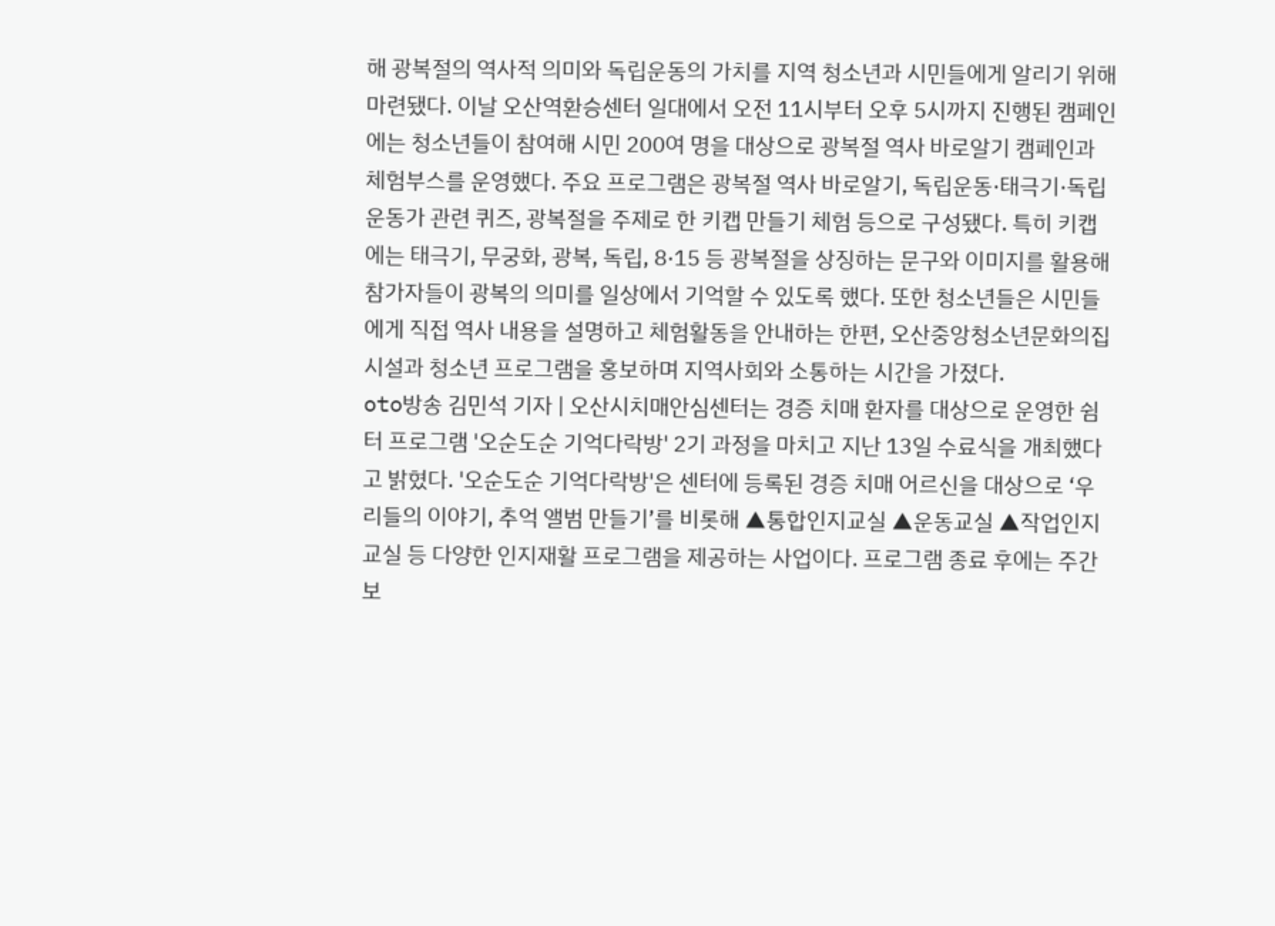해 광복절의 역사적 의미와 독립운동의 가치를 지역 청소년과 시민들에게 알리기 위해 마련됐다. 이날 오산역환승센터 일대에서 오전 11시부터 오후 5시까지 진행된 캠페인에는 청소년들이 참여해 시민 200여 명을 대상으로 광복절 역사 바로알기 캠페인과 체험부스를 운영했다. 주요 프로그램은 광복절 역사 바로알기, 독립운동·태극기·독립운동가 관련 퀴즈, 광복절을 주제로 한 키캡 만들기 체험 등으로 구성됐다. 특히 키캡에는 태극기, 무궁화, 광복, 독립, 8·15 등 광복절을 상징하는 문구와 이미지를 활용해 참가자들이 광복의 의미를 일상에서 기억할 수 있도록 했다. 또한 청소년들은 시민들에게 직접 역사 내용을 설명하고 체험활동을 안내하는 한편, 오산중앙청소년문화의집 시설과 청소년 프로그램을 홍보하며 지역사회와 소통하는 시간을 가졌다.
oto방송 김민석 기자 | 오산시치매안심센터는 경증 치매 환자를 대상으로 운영한 쉼터 프로그램 '오순도순 기억다락방' 2기 과정을 마치고 지난 13일 수료식을 개최했다고 밝혔다. '오순도순 기억다락방'은 센터에 등록된 경증 치매 어르신을 대상으로 ‘우리들의 이야기, 추억 앨범 만들기’를 비롯해 ▲통합인지교실 ▲운동교실 ▲작업인지교실 등 다양한 인지재활 프로그램을 제공하는 사업이다. 프로그램 종료 후에는 주간보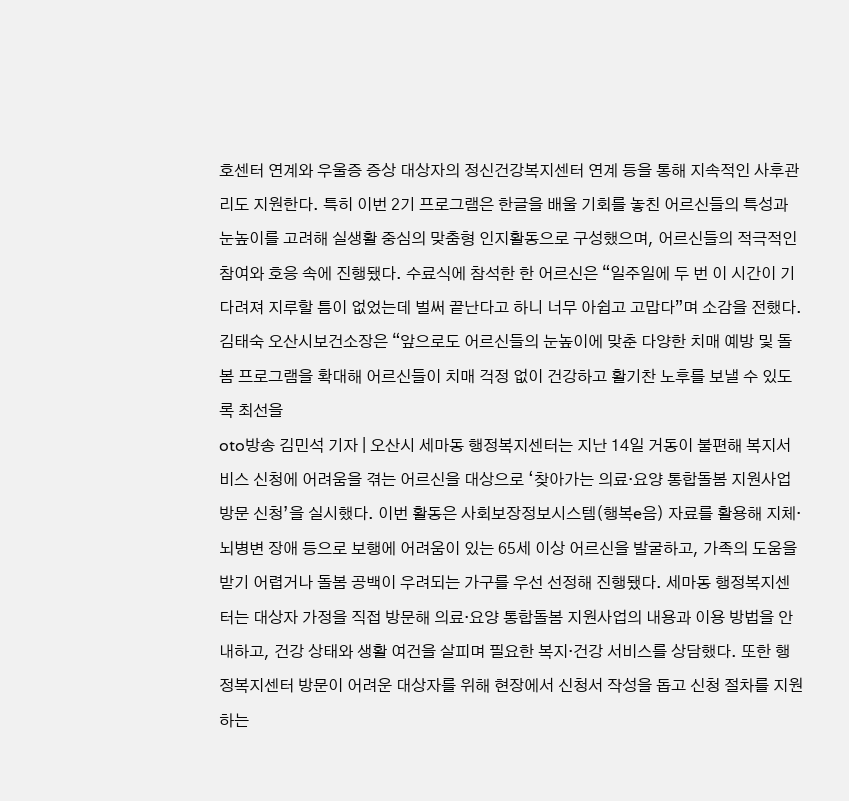호센터 연계와 우울증 증상 대상자의 정신건강복지센터 연계 등을 통해 지속적인 사후관리도 지원한다. 특히 이번 2기 프로그램은 한글을 배울 기회를 놓친 어르신들의 특성과 눈높이를 고려해 실생활 중심의 맞춤형 인지활동으로 구성했으며, 어르신들의 적극적인 참여와 호응 속에 진행됐다. 수료식에 참석한 한 어르신은 “일주일에 두 번 이 시간이 기다려져 지루할 틈이 없었는데 벌써 끝난다고 하니 너무 아쉽고 고맙다”며 소감을 전했다. 김태숙 오산시보건소장은 “앞으로도 어르신들의 눈높이에 맞춘 다양한 치매 예방 및 돌봄 프로그램을 확대해 어르신들이 치매 걱정 없이 건강하고 활기찬 노후를 보낼 수 있도록 최선을
oto방송 김민석 기자 | 오산시 세마동 행정복지센터는 지난 14일 거동이 불편해 복지서비스 신청에 어려움을 겪는 어르신을 대상으로 ‘찾아가는 의료·요양 통합돌봄 지원사업 방문 신청’을 실시했다. 이번 활동은 사회보장정보시스템(행복e음) 자료를 활용해 지체·뇌병변 장애 등으로 보행에 어려움이 있는 65세 이상 어르신을 발굴하고, 가족의 도움을 받기 어렵거나 돌봄 공백이 우려되는 가구를 우선 선정해 진행됐다. 세마동 행정복지센터는 대상자 가정을 직접 방문해 의료·요양 통합돌봄 지원사업의 내용과 이용 방법을 안내하고, 건강 상태와 생활 여건을 살피며 필요한 복지·건강 서비스를 상담했다. 또한 행정복지센터 방문이 어려운 대상자를 위해 현장에서 신청서 작성을 돕고 신청 절차를 지원하는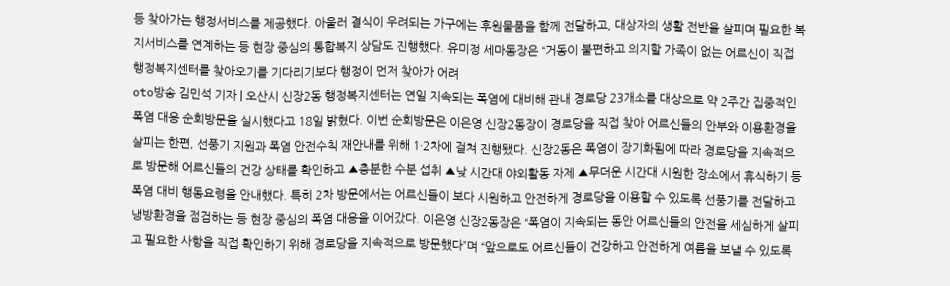등 찾아가는 행정서비스를 제공했다. 아울러 결식이 우려되는 가구에는 후원물품을 함께 전달하고, 대상자의 생활 전반을 살피며 필요한 복지서비스를 연계하는 등 현장 중심의 통합복지 상담도 진행했다. 유미정 세마동장은 “거동이 불편하고 의지할 가족이 없는 어르신이 직접 행정복지센터를 찾아오기를 기다리기보다 행정이 먼저 찾아가 어려
oto방송 김민석 기자 | 오산시 신장2동 행정복지센터는 연일 지속되는 폭염에 대비해 관내 경로당 23개소를 대상으로 약 2주간 집중적인 폭염 대응 순회방문을 실시했다고 18일 밝혔다. 이번 순회방문은 이은영 신장2동장이 경로당을 직접 찾아 어르신들의 안부와 이용환경을 살피는 한편, 선풍기 지원과 폭염 안전수칙 재안내를 위해 1·2차에 걸쳐 진행됐다. 신장2동은 폭염이 장기화됨에 따라 경로당을 지속적으로 방문해 어르신들의 건강 상태를 확인하고 ▲충분한 수분 섭취 ▲낮 시간대 야외활동 자제 ▲무더운 시간대 시원한 장소에서 휴식하기 등 폭염 대비 행동요령을 안내했다. 특히 2차 방문에서는 어르신들이 보다 시원하고 안전하게 경로당을 이용할 수 있도록 선풍기를 전달하고 냉방환경을 점검하는 등 현장 중심의 폭염 대응을 이어갔다. 이은영 신장2동장은 “폭염이 지속되는 동안 어르신들의 안전을 세심하게 살피고 필요한 사항을 직접 확인하기 위해 경로당을 지속적으로 방문했다”며 “앞으로도 어르신들이 건강하고 안전하게 여름을 보낼 수 있도록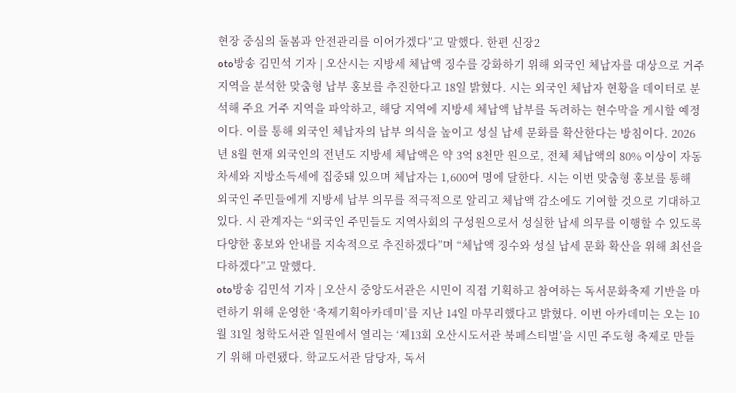현장 중심의 돌봄과 안전관리를 이어가겠다”고 말했다. 한편 신장2
oto방송 김민석 기자 | 오산시는 지방세 체납액 징수를 강화하기 위해 외국인 체납자를 대상으로 거주지역을 분석한 맞춤형 납부 홍보를 추진한다고 18일 밝혔다. 시는 외국인 체납자 현황을 데이터로 분석해 주요 거주 지역을 파악하고, 해당 지역에 지방세 체납액 납부를 독려하는 현수막을 게시할 예정이다. 이를 통해 외국인 체납자의 납부 의식을 높이고 성실 납세 문화를 확산한다는 방침이다. 2026년 8월 현재 외국인의 전년도 지방세 체납액은 약 3억 8천만 원으로, 전체 체납액의 80% 이상이 자동차세와 지방소득세에 집중돼 있으며 체납자는 1,600여 명에 달한다. 시는 이번 맞춤형 홍보를 통해 외국인 주민들에게 지방세 납부 의무를 적극적으로 알리고 체납액 감소에도 기여할 것으로 기대하고 있다. 시 관계자는 “외국인 주민들도 지역사회의 구성원으로서 성실한 납세 의무를 이행할 수 있도록 다양한 홍보와 안내를 지속적으로 추진하겠다”며 “체납액 징수와 성실 납세 문화 확산을 위해 최선을 다하겠다”고 말했다.
oto방송 김민석 기자 | 오산시 중앙도서관은 시민이 직접 기획하고 참여하는 독서문화축제 기반을 마련하기 위해 운영한 ‘축제기획아카데미’를 지난 14일 마무리했다고 밝혔다. 이번 아카데미는 오는 10월 31일 청학도서관 일원에서 열리는 ‘제13회 오산시도서관 북페스티벌’을 시민 주도형 축제로 만들기 위해 마련됐다. 학교도서관 담당자, 독서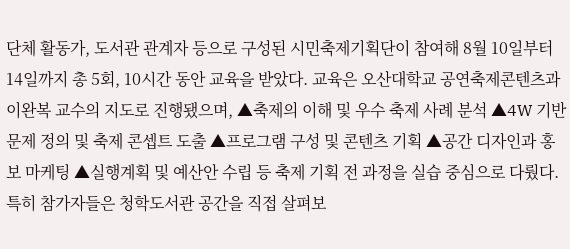단체 활동가, 도서관 관계자 등으로 구성된 시민축제기획단이 참여해 8월 10일부터 14일까지 총 5회, 10시간 동안 교육을 받았다. 교육은 오산대학교 공연축제콘텐츠과 이완복 교수의 지도로 진행됐으며, ▲축제의 이해 및 우수 축제 사례 분석 ▲4W 기반 문제 정의 및 축제 콘셉트 도출 ▲프로그램 구성 및 콘텐츠 기획 ▲공간 디자인과 홍보 마케팅 ▲실행계획 및 예산안 수립 등 축제 기획 전 과정을 실습 중심으로 다뤘다. 특히 참가자들은 청학도서관 공간을 직접 살펴보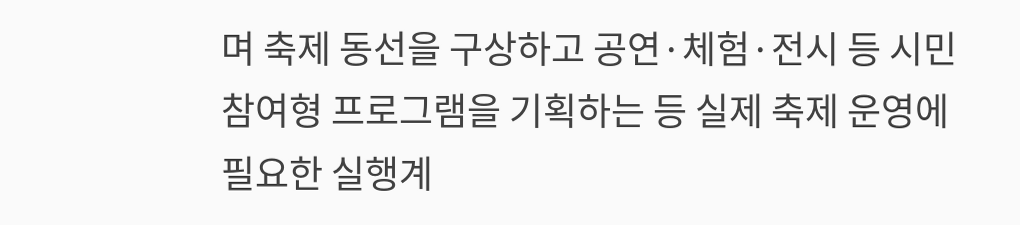며 축제 동선을 구상하고 공연·체험·전시 등 시민 참여형 프로그램을 기획하는 등 실제 축제 운영에 필요한 실행계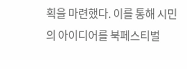획을 마련했다. 이를 통해 시민의 아이디어를 북페스티벌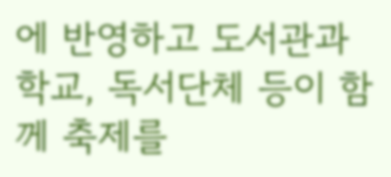에 반영하고 도서관과 학교, 독서단체 등이 함께 축제를